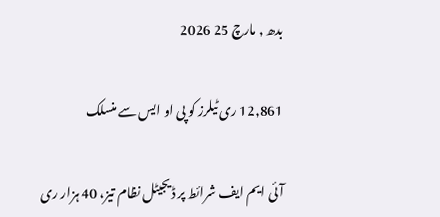بدھ , مارچ 25 2026

12,861 ری ٹیلرز کو پی او ایس سے منسلک

آئی ایم ایف شرائط پر ڈیجیٹل نظام تیز، 40 ہزار ری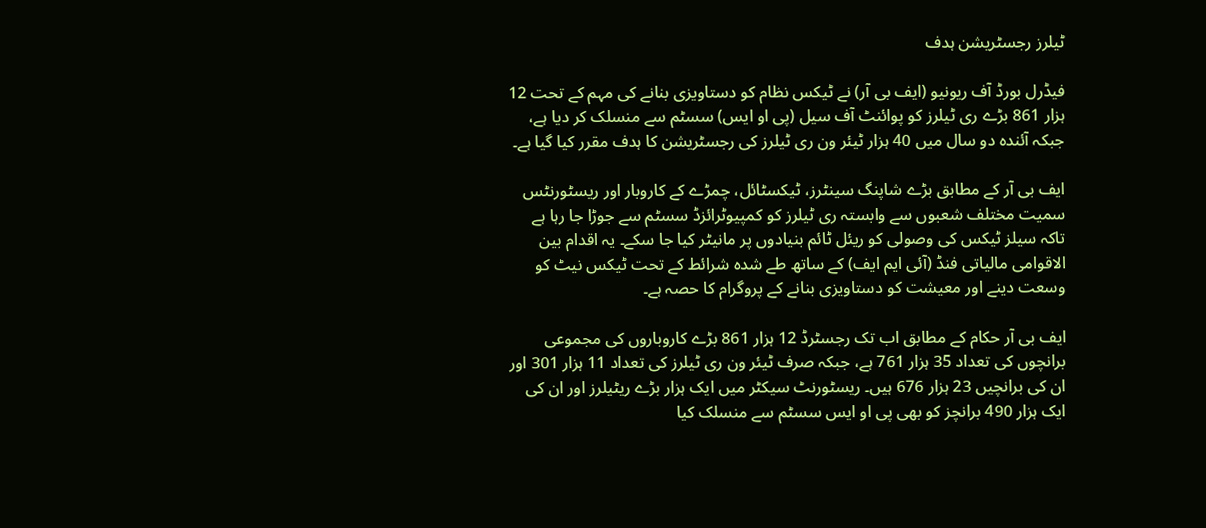ٹیلرز رجسٹریشن ہدف

فیڈرل بورڈ آف ریونیو (ایف بی آر) نے ٹیکس نظام کو دستاویزی بنانے کی مہم کے تحت 12 ہزار 861 بڑے ری ٹیلرز کو پوائنٹ آف سیل (پی او ایس) سسٹم سے منسلک کر دیا ہے، جبکہ آئندہ دو سال میں 40 ہزار ٹیئر ون ری ٹیلرز کی رجسٹریشن کا ہدف مقرر کیا گیا ہے۔

ایف بی آر کے مطابق بڑے شاپنگ سینٹرز، ٹیکسٹائل، چمڑے کے کاروبار اور ریسٹورنٹس سمیت مختلف شعبوں سے وابستہ ری ٹیلرز کو کمپیوٹرائزڈ سسٹم سے جوڑا جا رہا ہے تاکہ سیلز ٹیکس کی وصولی کو ریئل ٹائم بنیادوں پر مانیٹر کیا جا سکے۔ یہ اقدام بین الاقوامی مالیاتی فنڈ (آئی ایم ایف) کے ساتھ طے شدہ شرائط کے تحت ٹیکس نیٹ کو وسعت دینے اور معیشت کو دستاویزی بنانے کے پروگرام کا حصہ ہے۔

ایف بی آر حکام کے مطابق اب تک رجسٹرڈ 12 ہزار 861 بڑے کاروباروں کی مجموعی برانچوں کی تعداد 35 ہزار 761 ہے، جبکہ صرف ٹیئر ون ری ٹیلرز کی تعداد 11 ہزار 301 اور ان کی برانچیں 23 ہزار 676 ہیں۔ ریسٹورنٹ سیکٹر میں ایک ہزار بڑے ریٹیلرز اور ان کی ایک ہزار 490 برانچز کو بھی پی او ایس سسٹم سے منسلک کیا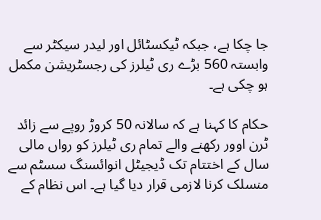جا چکا ہے، جبکہ ٹیکسٹائل اور لیدر سیکٹر سے وابستہ 560 بڑے ری ٹیلرز کی رجسٹریشن مکمل ہو چکی ہے۔

حکام کا کہنا ہے کہ سالانہ 50 کروڑ روپے سے زائد ٹرن اوور رکھنے والے تمام ری ٹیلرز کو رواں مالی سال کے اختتام تک ڈیجیٹل انوائسنگ سسٹم سے منسلک کرنا لازمی قرار دیا گیا ہے۔ اس نظام کے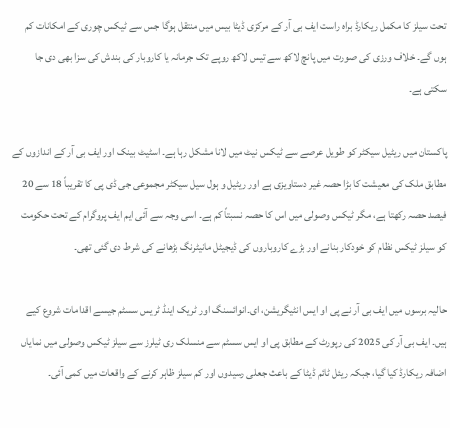تحت سیلز کا مکمل ریکارڈ براہ راست ایف بی آر کے مرکزی ڈیٹا بیس میں منتقل ہوگا جس سے ٹیکس چوری کے امکانات کم ہوں گے۔ خلاف ورزی کی صورت میں پانچ لاکھ سے تیس لاکھ روپے تک جرمانہ یا کاروبار کی بندش کی سزا بھی دی جا سکتی ہے۔

پاکستان میں ریٹیل سیکٹر کو طویل عرصے سے ٹیکس نیٹ میں لانا مشکل رہا ہے۔ اسٹیٹ بینک اور ایف بی آر کے اندازوں کے مطابق ملک کی معیشت کا بڑا حصہ غیر دستاویزی ہے اور ریٹیل و ہول سیل سیکٹر مجموعی جی ڈی پی کا تقریباً 18 سے 20 فیصد حصہ رکھتا ہے، مگر ٹیکس وصولی میں اس کا حصہ نسبتاً کم ہے۔ اسی وجہ سے آئی ایم ایف پروگرام کے تحت حکومت کو سیلز ٹیکس نظام کو خودکار بنانے اور بڑے کاروباروں کی ڈیجیٹل مانیٹرنگ بڑھانے کی شرط دی گئی تھی۔

حالیہ برسوں میں ایف بی آر نے پی او ایس انٹیگریشن، ای۔انوائسنگ اور ٹریک اینڈ ٹریس سسٹم جیسے اقدامات شروع کیے ہیں۔ ایف بی آر کی 2025 کی رپورٹ کے مطابق پی او ایس سسٹم سے منسلک ری ٹیلرز سے سیلز ٹیکس وصولی میں نمایاں اضافہ ریکارڈ کیا گیا، جبکہ ریئل ٹائم ڈیٹا کے باعث جعلی رسیدوں اور کم سیلز ظاہر کرنے کے واقعات میں کمی آئی۔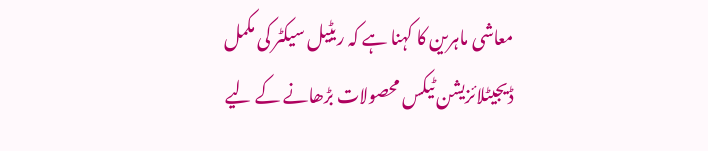معاشی ماہرین کا کہنا ہے کہ ریٹیل سیکٹر کی مکمل ڈیجیٹلائزیشن ٹیکس محصولات بڑھانے کے لیے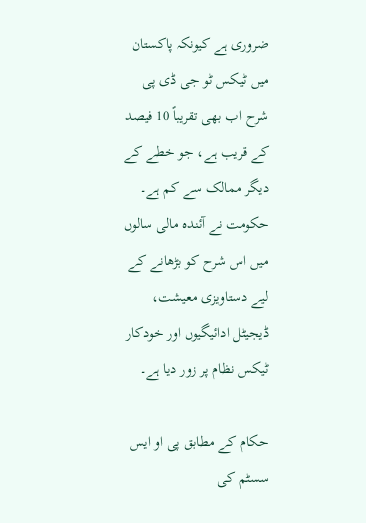ضروری ہے کیونکہ پاکستان میں ٹیکس ٹو جی ڈی پی شرح اب بھی تقریباً 10 فیصد کے قریب ہے، جو خطے کے دیگر ممالک سے کم ہے۔ حکومت نے آئندہ مالی سالوں میں اس شرح کو بڑھانے کے لیے دستاویزی معیشت، ڈیجیٹل ادائیگیوں اور خودکار ٹیکس نظام پر زور دیا ہے۔

حکام کے مطابق پی او ایس سسٹم کی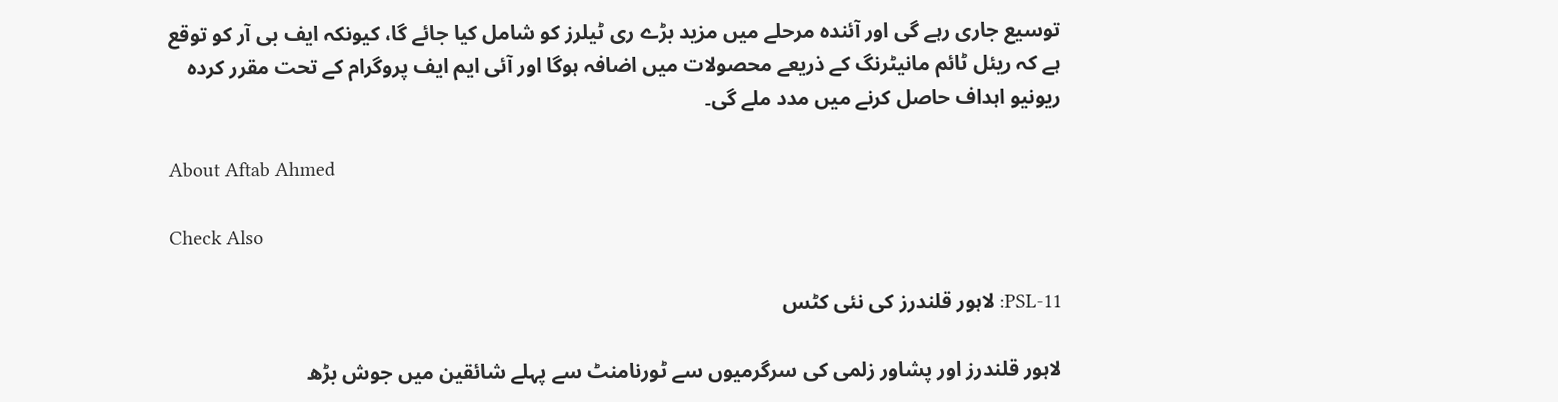توسیع جاری رہے گی اور آئندہ مرحلے میں مزید بڑے ری ٹیلرز کو شامل کیا جائے گا، کیونکہ ایف بی آر کو توقع ہے کہ ریئل ٹائم مانیٹرنگ کے ذریعے محصولات میں اضافہ ہوگا اور آئی ایم ایف پروگرام کے تحت مقرر کردہ ریونیو اہداف حاصل کرنے میں مدد ملے گی۔

About Aftab Ahmed

Check Also

PSL-11: لاہور قلندرز کی نئی کٹس

لاہور قلندرز اور پشاور زلمی کی سرگرمیوں سے ٹورنامنٹ سے پہلے شائقین میں جوش بڑھ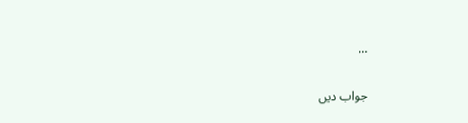…

جواب دیں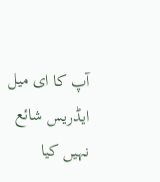آپ کا ای میل ایڈریس شائع نہیں کیا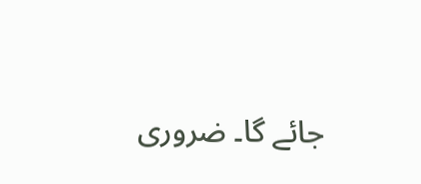جائے گا۔ ضروری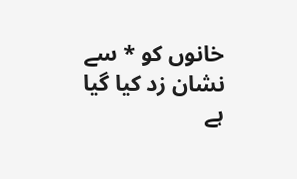خانوں کو * سے نشان زد کیا گیا ہے